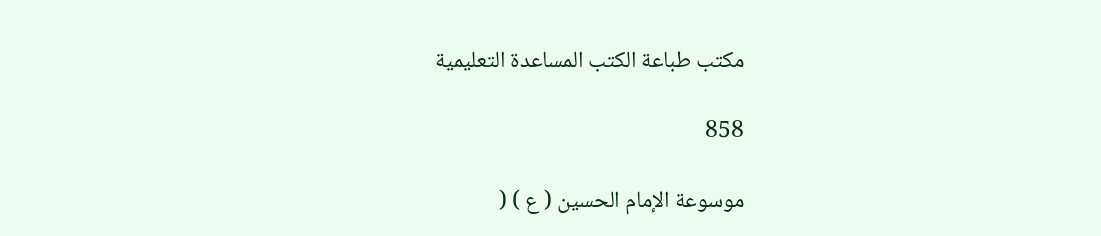مكتب طباعة الكتب المساعدة التعليمية

858

موسوعة الإمام الحسين ( ع ) (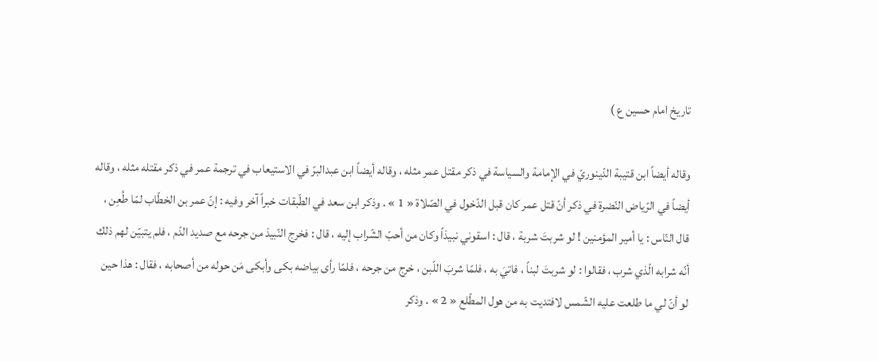تاريخ امام حسين ع )

وقاله أيضاً ابن قتيبة الدّينوريّ في الإمامة والسياسة في ذكر مقتل عمر مثله ، وقاله أيضاً ابن عبدالبرّ في الاستيعاب في ترجمة عمر في ذكر مقتله مثله ، وقاله أيضاً في الرّياض النّضرة في ذكر أنّ قتل عمر كان قبل الدّخول في الصّلاة « 1 » . وذكر ابن سعد في الطّبقات خبراً آخر وفيه : إنّ عمر بن الخطّاب لمّا طُعِن ، قال النّاس : يا أمير المؤمنين ! لو شربتَ شربة ، قال : اسقوني نبيذاً وكان من أحبّ الشّراب إليه ، قال : فخرج النّبيذ من جرحه مع صديد الدّم ، فلم يتبيّن لهم ذلك أنّه شرابه الّذي شرب ، فقالوا : لو شربتَ لبناً ، فاتيَ به ، فلمّا شربَ اللّبن ، خرج من جرحه ، فلمّا رأى بياضه بكى وأبكى مَن حوله من أصحابه ، فقال : هذا حين لو أنّ لي ما طلعت عليه الشّمس لافتديت به من هول المطّلع « 2 » . وذكر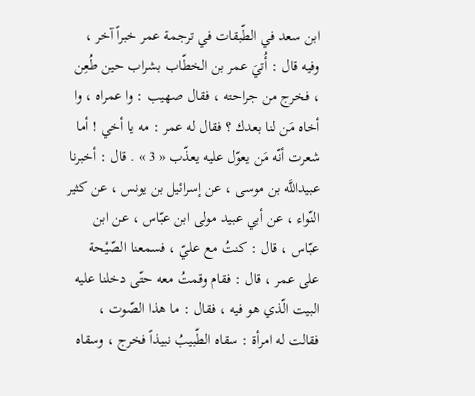ابن سعد في الطّبقات في ترجمة عمر خبراً آخر ، وفيه قال : أُتيَ عمر بن الخطّاب بشراب حين طُعِن ، فخرج من جراحته ، فقال صهيب : وا عمراه ، وا أخاه مَن لنا بعدك ؟ فقال له عمر : مه يا أخي ! أما شعرت أنّه مَن يعوّل عليه يعذّب « 3 » . قال : أخبرنا عبيداللَّه بن موسى ، عن إسرائيل بن يونس ، عن كثير النّواء ، عن أبي عبيد مولى ابن عبّاس ، عن ابن عبّاس ، قال : كنتُ مع عليّ ، فسمعنا الصّيْحة على عمر ، قال : فقام وقمتُ معه حتّى دخلنا عليه البيت الّذي هو فيه ، فقال : ما هذا الصّوت ، فقالت له امرأة : سقاه الطّبيبُ نبيذاً فخرج ، وسقاه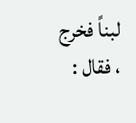لبناً فخرج ، فقال :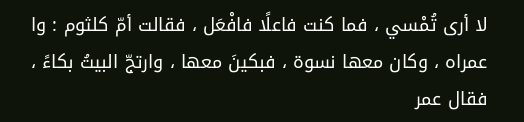لا أرى تُمْسي ، فما كنت فاعلًا فافْعَل ، فقالت أمّ كلثوم : وا عمراه ، وكان معها نسوة ، فبكينَ معها ، وارتجّ البيتُ بكاءً ، فقال عمر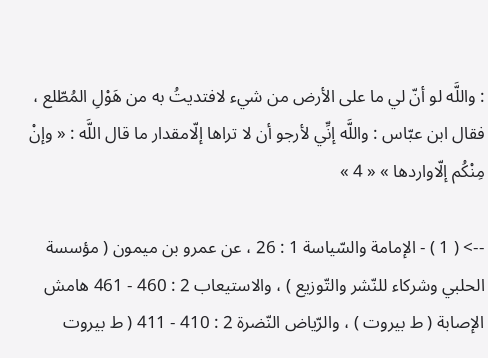: واللَّه لو أنّ لي ما على الأرض من شيء لافتديتُ به من هَوْلِ المُطّلع ، فقال ابن عبّاس : واللَّه إنِّي لأرجو أن لا تراها إلّامقدار ما قال اللَّه : « وإنْ مِنْكُم إلّاواردها » « 4 »

--> ( 1 ) - الإمامة والسّياسة 1 : 26 ، عن عمرو بن ميمون ( مؤسسة الحلبي وشركاء للنّشر والتّوزيع ) ، والاستيعاب 2 : 460 - 461 هامش الإصابة ( ط بيروت ) ، والرّياض النّضرة 2 : 410 - 411 ( ط بيروت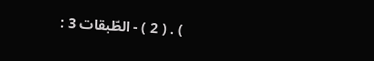) . ( 2 ) - الطّبقات 3 :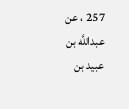257 ، عن عبداللَّه بن عبيد بن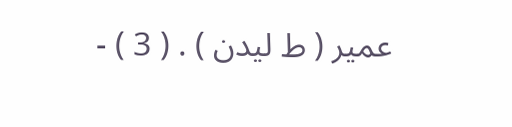عمير ( ط ليدن ) . ( 3 ) -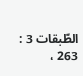الطّبقات 3 : 263 ،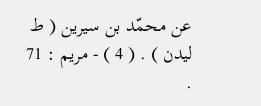عن محمّد بن سيرين ( ط ليدن ) . ( 4 ) - مريم : 71 .